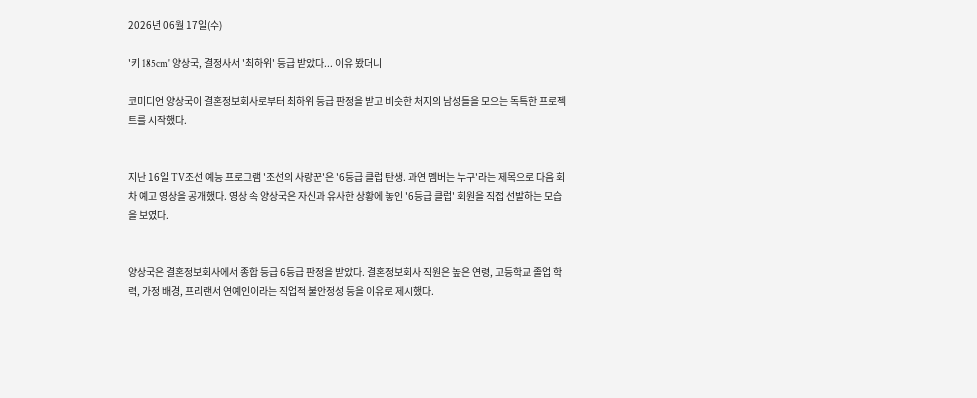2026년 06월 17일(수)

'키 185cm' 양상국, 결정사서 '최하위' 등급 받았다... 이유 봤더니

코미디언 양상국이 결혼정보회사로부터 최하위 등급 판정을 받고 비슷한 처지의 남성들을 모으는 독특한 프로젝트를 시작했다.


지난 16일 TV조선 예능 프로그램 '조선의 사랑꾼'은 '6등급 클럽 탄생. 과연 멤버는 누구'라는 제목으로 다음 회차 예고 영상을 공개했다. 영상 속 양상국은 자신과 유사한 상황에 놓인 '6등급 클럽' 회원을 직접 선발하는 모습을 보였다.


양상국은 결혼정보회사에서 종합 등급 6등급 판정을 받았다. 결혼정보회사 직원은 높은 연령, 고등학교 졸업 학력, 가정 배경, 프리랜서 연예인이라는 직업적 불안정성 등을 이유로 제시했다.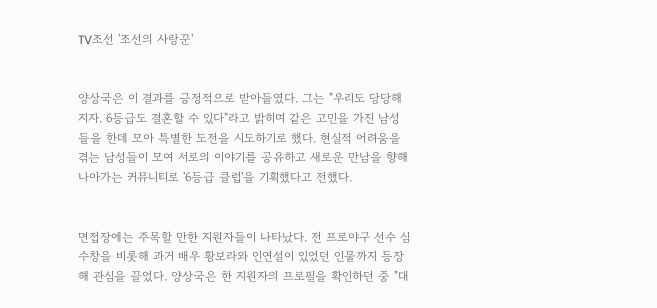TV조선 '조선의 사랑꾼'


양상국은 이 결과를 긍정적으로 받아들였다. 그는 "우리도 당당해지자. 6등급도 결혼할 수 있다"라고 밝히며 같은 고민을 가진 남성들을 한데 모아 특별한 도전을 시도하기로 했다. 현실적 어려움을 겪는 남성들이 모여 서로의 이야기를 공유하고 새로운 만남을 향해 나아가는 커뮤니티로 '6등급 클럽'을 기획했다고 전했다.


면접장에는 주목할 만한 지원자들이 나타났다. 전 프로야구 선수 심수창을 비롯해 과거 배우 황보라와 인연설이 있었던 인물까지 등장해 관심을 끌었다. 양상국은 한 지원자의 프로필을 확인하던 중 "대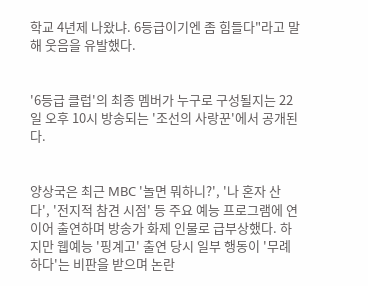학교 4년제 나왔냐. 6등급이기엔 좀 힘들다"라고 말해 웃음을 유발했다.


'6등급 클럽'의 최종 멤버가 누구로 구성될지는 22일 오후 10시 방송되는 '조선의 사랑꾼'에서 공개된다.


양상국은 최근 MBC '놀면 뭐하니?', '나 혼자 산다', '전지적 참견 시점' 등 주요 예능 프로그램에 연이어 출연하며 방송가 화제 인물로 급부상했다. 하지만 웹예능 '핑계고' 출연 당시 일부 행동이 '무례하다'는 비판을 받으며 논란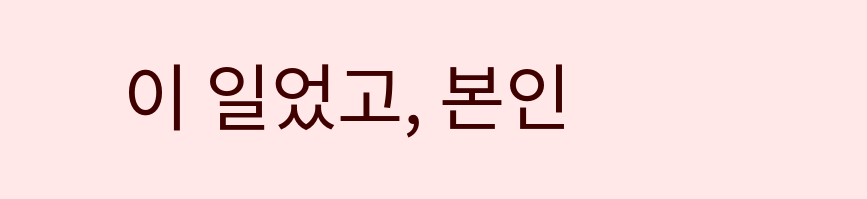이 일었고, 본인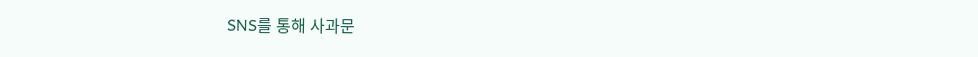SNS를 통해 사과문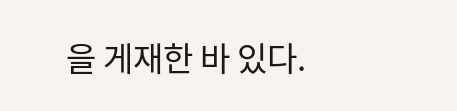을 게재한 바 있다.